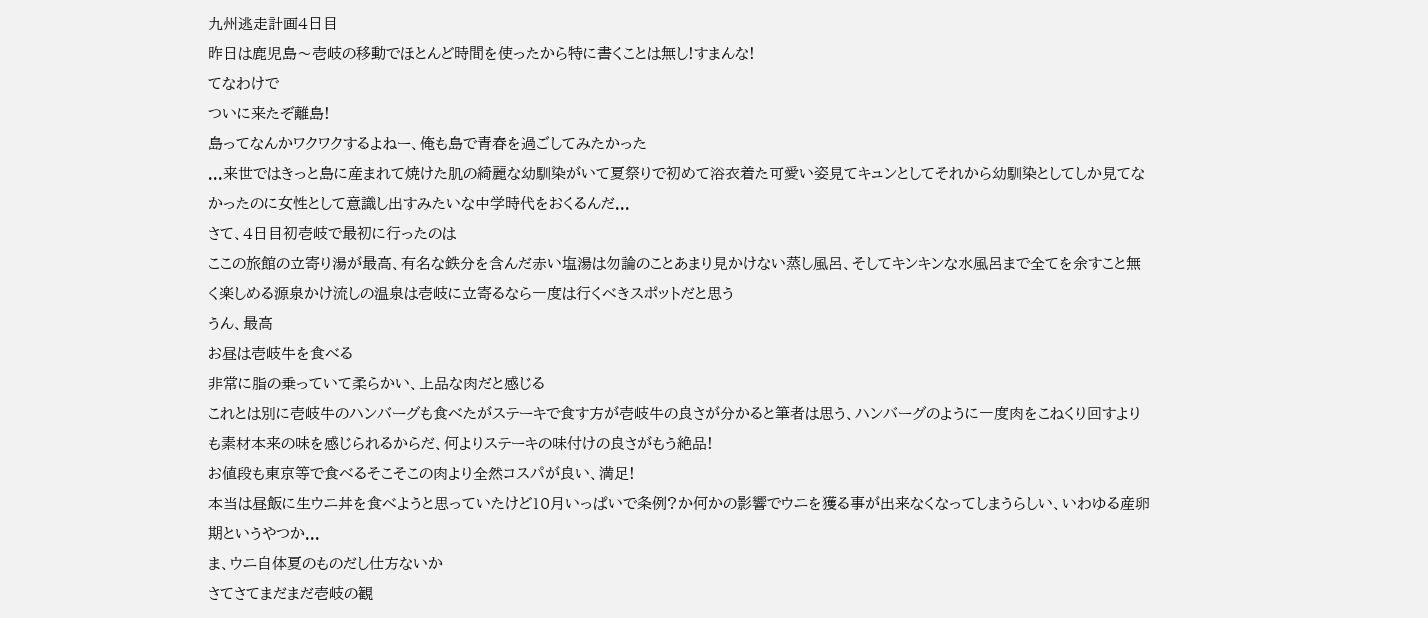九州逃走計画4日目
昨日は鹿児島〜壱岐の移動でほとんど時間を使ったから特に書くことは無し!すまんな!
てなわけで
ついに来たぞ離島!
島ってなんかワクワクするよねー、俺も島で青春を過ごしてみたかった
...来世ではきっと島に産まれて焼けた肌の綺麗な幼馴染がいて夏祭りで初めて浴衣着た可愛い姿見てキュンとしてそれから幼馴染としてしか見てなかったのに女性として意識し出すみたいな中学時代をおくるんだ...
さて、4日目初壱岐で最初に行ったのは
ここの旅館の立寄り湯が最高、有名な鉄分を含んだ赤い塩湯は勿論のことあまり見かけない蒸し風呂、そしてキンキンな水風呂まで全てを余すこと無く楽しめる源泉かけ流しの温泉は壱岐に立寄るなら一度は行くべきスポットだと思う
うん、最高
お昼は壱岐牛を食べる
非常に脂の乗っていて柔らかい、上品な肉だと感じる
これとは別に壱岐牛のハンバーグも食べたがステーキで食す方が壱岐牛の良さが分かると筆者は思う、ハンバーグのように一度肉をこねくり回すよりも素材本来の味を感じられるからだ、何よりステーキの味付けの良さがもう絶品!
お値段も東京等で食べるそこそこの肉より全然コスパが良い、満足!
本当は昼飯に生ウニ丼を食べようと思っていたけど10月いっぱいで条例?か何かの影響でウニを獲る事が出来なくなってしまうらしい、いわゆる産卵期というやつか...
ま、ウニ自体夏のものだし仕方ないか
さてさてまだまだ壱岐の観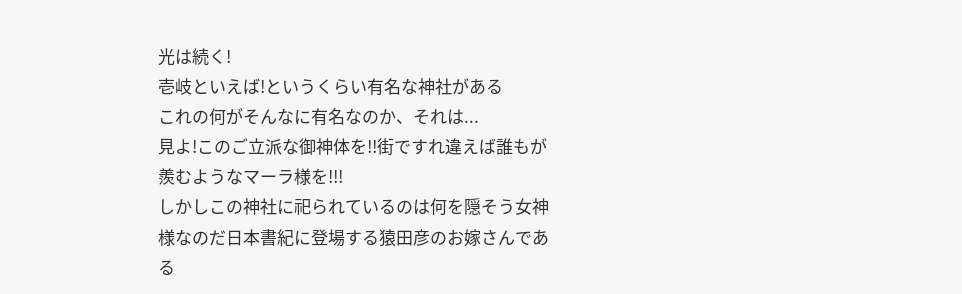光は続く!
壱岐といえば!というくらい有名な神社がある
これの何がそんなに有名なのか、それは...
見よ!このご立派な御神体を!!街ですれ違えば誰もが羨むようなマーラ様を!!!
しかしこの神社に祀られているのは何を隠そう女神様なのだ日本書紀に登場する猿田彦のお嫁さんである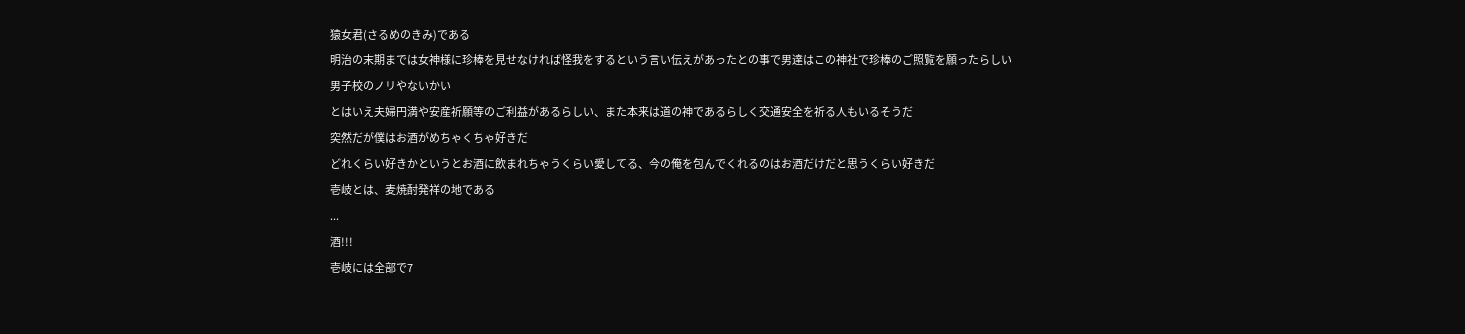猿女君(さるめのきみ)である
明治の末期までは女神様に珍棒を見せなければ怪我をするという言い伝えがあったとの事で男達はこの神社で珍棒のご照覧を願ったらしい
男子校のノリやないかい
とはいえ夫婦円満や安産祈願等のご利益があるらしい、また本来は道の神であるらしく交通安全を祈る人もいるそうだ
突然だが僕はお酒がめちゃくちゃ好きだ
どれくらい好きかというとお酒に飲まれちゃうくらい愛してる、今の俺を包んでくれるのはお酒だけだと思うくらい好きだ
壱岐とは、麦焼酎発祥の地である
...
酒!!!
壱岐には全部で7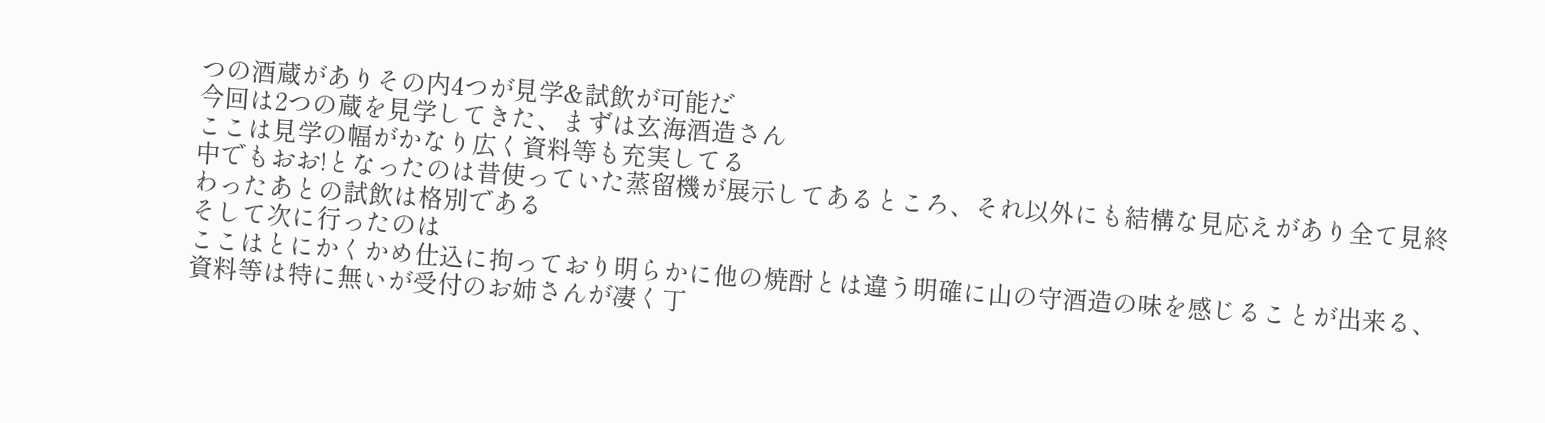つの酒蔵がありその内4つが見学&試飲が可能だ
今回は2つの蔵を見学してきた、まずは玄海酒造さん
ここは見学の幅がかなり広く資料等も充実してる
中でもおお!となったのは昔使っていた蒸留機が展示してあるところ、それ以外にも結構な見応えがあり全て見終わったあとの試飲は格別である
そして次に行ったのは
ここはとにかくかめ仕込に拘っており明らかに他の焼酎とは違う明確に山の守酒造の味を感じることが出来る、資料等は特に無いが受付のお姉さんが凄く丁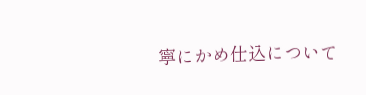寧にかめ仕込について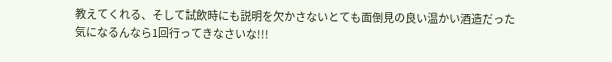教えてくれる、そして試飲時にも説明を欠かさないとても面倒見の良い温かい酒造だった
気になるんなら1回行ってきなさいな!!!